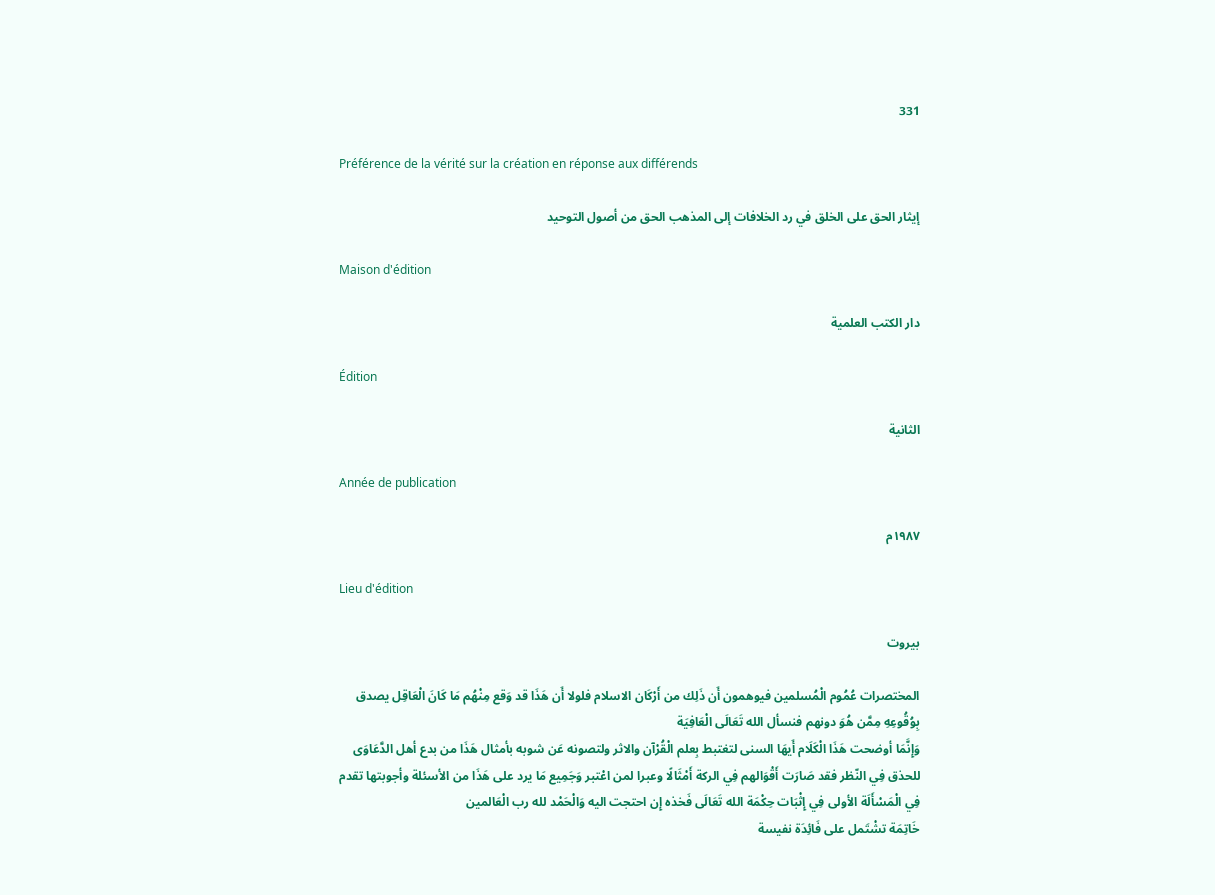331

Préférence de la vérité sur la création en réponse aux différends

إيثار الحق على الخلق في رد الخلافات إلى المذهب الحق من أصول التوحيد

Maison d'édition

دار الكتب العلمية

Édition

الثانية

Année de publication

١٩٨٧م

Lieu d'édition

بيروت

المختصرات عُمُوم الْمُسلمين فيوهمون أَن ذَلِك من أَرْكَان الاسلام فلولا أَن هَذَا قد وَقع مِنْهُم مَا كَانَ الْعَاقِل يصدق بِوُقُوعِهِ مِمَّن هُوَ دونهم فنسأل الله تَعَالَى الْعَافِيَة
وَإِنَّمَا أوضحت هَذَا الْكَلَام أَيهَا السنى لتغتبط بِعلم الْقُرْآن والاثر ولتصونه عَن شوبه بأمثال هَذَا من بدع أهل الدَّعَاوَى للحذق فِي النّظر فقد صَارَت أَقْوَالهم فِي الركة أَمْثَالًا وعبرا لمن اعْتبر وَجَمِيع مَا يرد على هَذَا من الأسئلة وأجوبتها تقدم فِي الْمَسْأَلَة الأولى فِي إِثْبَات حِكْمَة الله تَعَالَى فَخذه إِن احتجت اليه وَالْحَمْد لله رب الْعَالمين
خَاتِمَة تشْتَمل على فَائِدَة نفيسة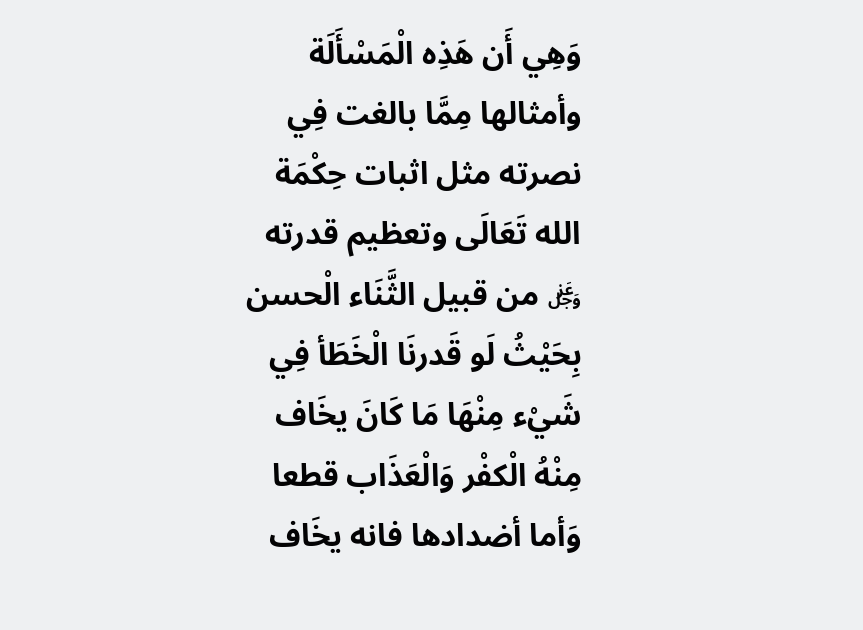وَهِي أَن هَذِه الْمَسْأَلَة وأمثالها مِمَّا بالغت فِي نصرته مثل اثبات حِكْمَة الله تَعَالَى وتعظيم قدرته ﷿ من قبيل الثَّنَاء الْحسن بِحَيْثُ لَو قَدرنَا الْخَطَأ فِي شَيْء مِنْهَا مَا كَانَ يخَاف مِنْهُ الْكفْر وَالْعَذَاب قطعا وَأما أضدادها فانه يخَاف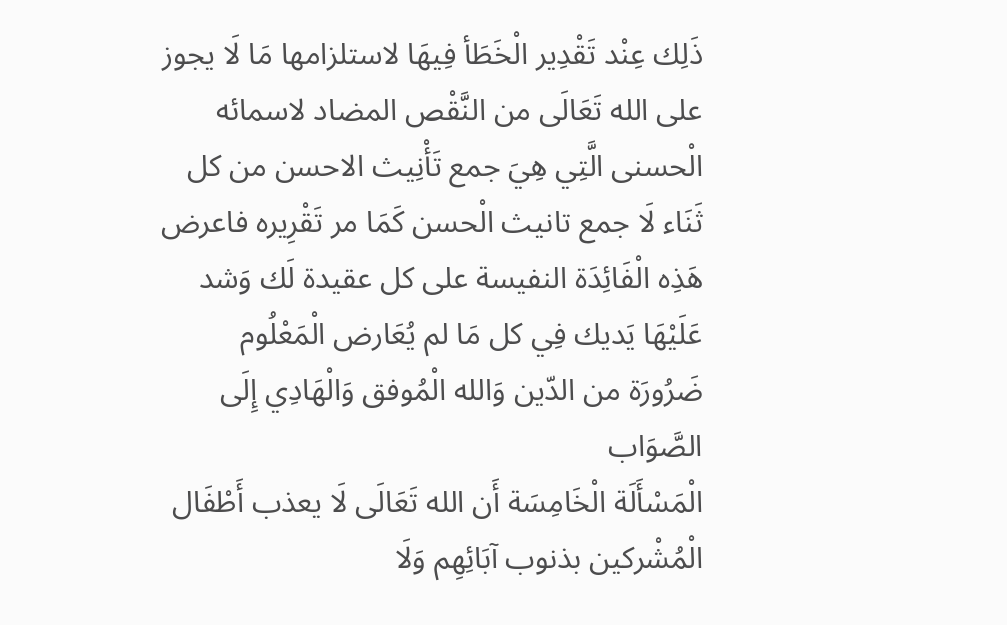ذَلِك عِنْد تَقْدِير الْخَطَأ فِيهَا لاستلزامها مَا لَا يجوز على الله تَعَالَى من النَّقْص المضاد لاسمائه الْحسنى الَّتِي هِيَ جمع تَأْنِيث الاحسن من كل ثَنَاء لَا جمع تانيث الْحسن كَمَا مر تَقْرِيره فاعرض هَذِه الْفَائِدَة النفيسة على كل عقيدة لَك وَشد عَلَيْهَا يَديك فِي كل مَا لم يُعَارض الْمَعْلُوم ضَرُورَة من الدّين وَالله الْمُوفق وَالْهَادِي إِلَى الصَّوَاب
الْمَسْأَلَة الْخَامِسَة أَن الله تَعَالَى لَا يعذب أَطْفَال الْمُشْركين بذنوب آبَائِهِم وَلَا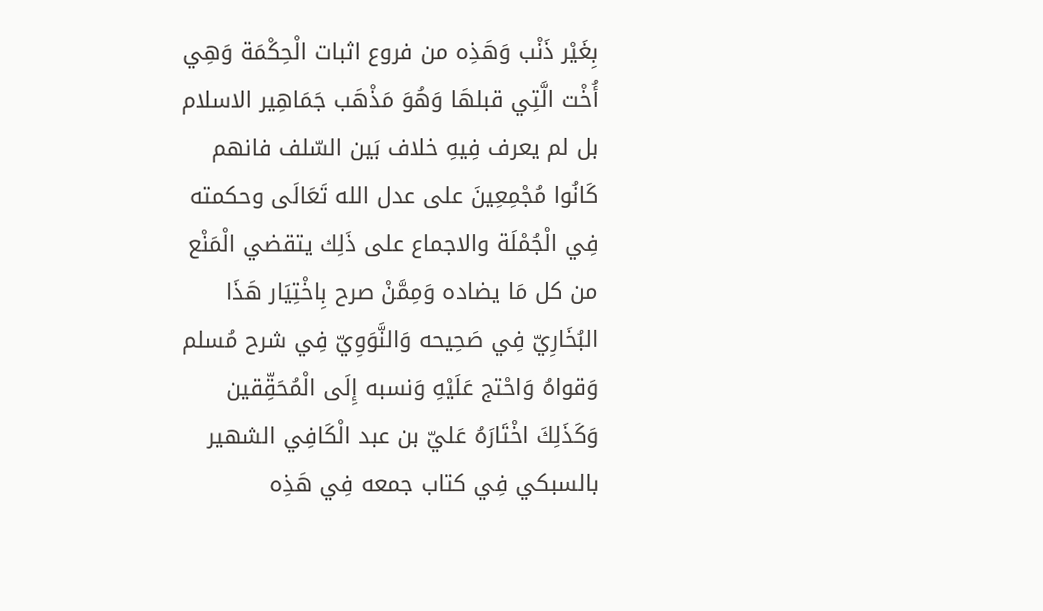بِغَيْر ذَنْب وَهَذِه من فروع اثبات الْحِكْمَة وَهِي أُخْت الَّتِي قبلهَا وَهُوَ مَذْهَب جَمَاهِير الاسلام بل لم يعرف فِيهِ خلاف بَين السّلف فانهم كَانُوا مُجْمِعِينَ على عدل الله تَعَالَى وحكمته فِي الْجُمْلَة والاجماع على ذَلِك يتقضي الْمَنْع من كل مَا يضاده وَمِمَّنْ صرح بِاخْتِيَار هَذَا البُخَارِيّ فِي صَحِيحه وَالنَّوَوِيّ فِي شرح مُسلم وَقواهُ وَاحْتج عَلَيْهِ وَنسبه إِلَى الْمُحَقِّقين وَكَذَلِكَ اخْتَارَهُ عَليّ بن عبد الْكَافِي الشهير بالسبكي فِي كتاب جمعه فِي هَذِه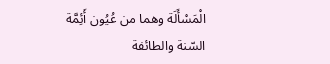الْمَسْأَلَة وهما من عُيُون أَئِمَّة السّنة والطائفة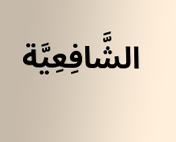الشَّافِعِيَّة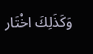وَكَذَلِكَ اخْتَار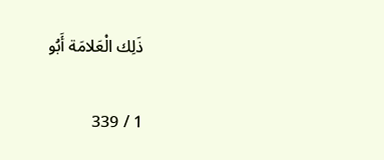ذَلِك الْعَلامَة أَبُو

1 / 339